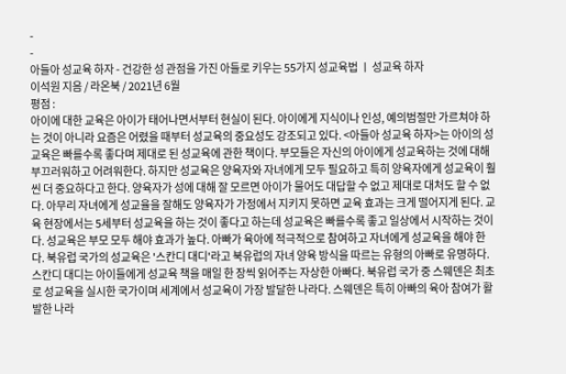-
-
아들아 성교육 하자 - 건강한 성 관점을 가진 아들로 키우는 55가지 성교육법 ㅣ 성교육 하자
이석원 지음 / 라온북 / 2021년 6월
평점 :
아이에 대한 교육은 아이가 태어나면서부터 현실이 된다. 아이에게 지식이나 인성, 예의범절만 가르쳐야 하는 것이 아니라 요즘은 어렸을 때부터 성교육의 중요성도 강조되고 있다. <아들아 성교육 하자>는 아이의 성교육은 빠를수록 좋다며 제대로 된 성교육에 관한 책이다. 부모들은 자신의 아이에게 성교육하는 것에 대해 부끄러워하고 어려워한다. 하지만 성교육은 양육자와 자녀에게 모두 필요하고 특히 양육자에게 성교육이 훨씬 더 중요하다고 한다. 양육자가 성에 대해 잘 모르면 아이가 물어도 대답할 수 없고 제대로 대처도 할 수 없다. 아무리 자녀에게 성교율을 잘해도 양육자가 가정에서 지키지 못하면 교육 효과는 크게 떨어지게 된다. 교육 현장에서는 5세부터 성교육을 하는 것이 좋다고 하는데 성교육은 빠를수록 좋고 일상에서 시작하는 것이다. 성교육은 부모 모두 해야 효과가 높다. 아빠가 육아에 적극적으로 참여하고 자녀에게 성교육을 해야 한다. 북유럽 국가의 성교육은 '스칸디 대디'라고 북유럽의 자녀 양육 방식을 따르는 유형의 아빠로 유명하다. 스칸디 대디는 아이들에게 성교육 책을 매일 한 장씩 읽어주는 자상한 아빠다. 북유럽 국가 중 스웨덴은 최초로 성교육을 실시한 국가이며 세계에서 성교육이 가장 발달한 나라다. 스웨덴은 특히 아빠의 육아 참여가 활발한 나라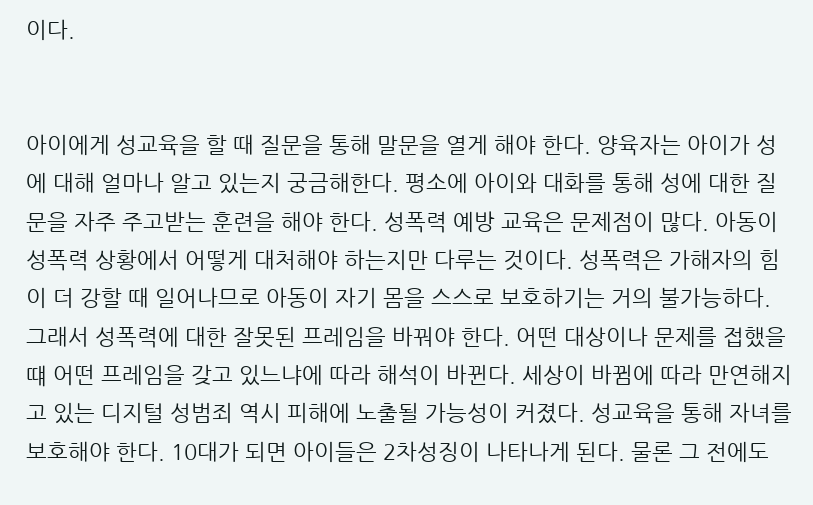이다.


아이에게 성교육을 할 때 질문을 통해 말문을 열게 해야 한다. 양육자는 아이가 성에 대해 얼마나 알고 있는지 궁금해한다. 평소에 아이와 대화를 통해 성에 대한 질문을 자주 주고받는 훈련을 해야 한다. 성폭력 예방 교육은 문제점이 많다. 아동이 성폭력 상황에서 어떻게 대처해야 하는지만 다루는 것이다. 성폭력은 가해자의 힘이 더 강할 때 일어나므로 아동이 자기 몸을 스스로 보호하기는 거의 불가능하다. 그래서 성폭력에 대한 잘못된 프레임을 바꿔야 한다. 어떤 대상이나 문제를 접했을 떄 어떤 프레임을 갖고 있느냐에 따라 해석이 바뀐다. 세상이 바뀜에 따라 만연해지고 있는 디지털 성범죄 역시 피해에 노출될 가능성이 커졌다. 성교육을 통해 자녀를 보호해야 한다. 10대가 되면 아이들은 2차성징이 나타나게 된다. 물론 그 전에도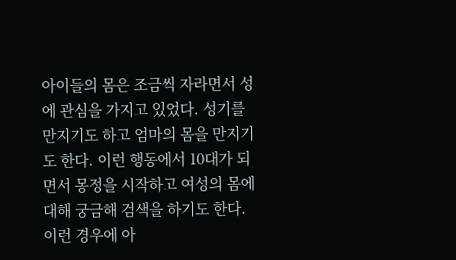아이들의 몸은 조금씩 자라면서 성에 관심을 가지고 있었다. 성기를 만지기도 하고 엄마의 몸을 만지기도 한다. 이런 행동에서 10대가 되면서 몽정을 시작하고 여성의 몸에 대해 궁금해 검색을 하기도 한다. 이런 경우에 아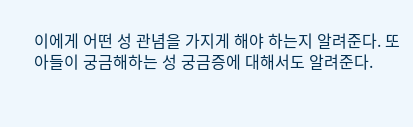이에게 어떤 성 관념을 가지게 해야 하는지 알려준다. 또 아들이 궁금해하는 성 궁금증에 대해서도 알려준다.